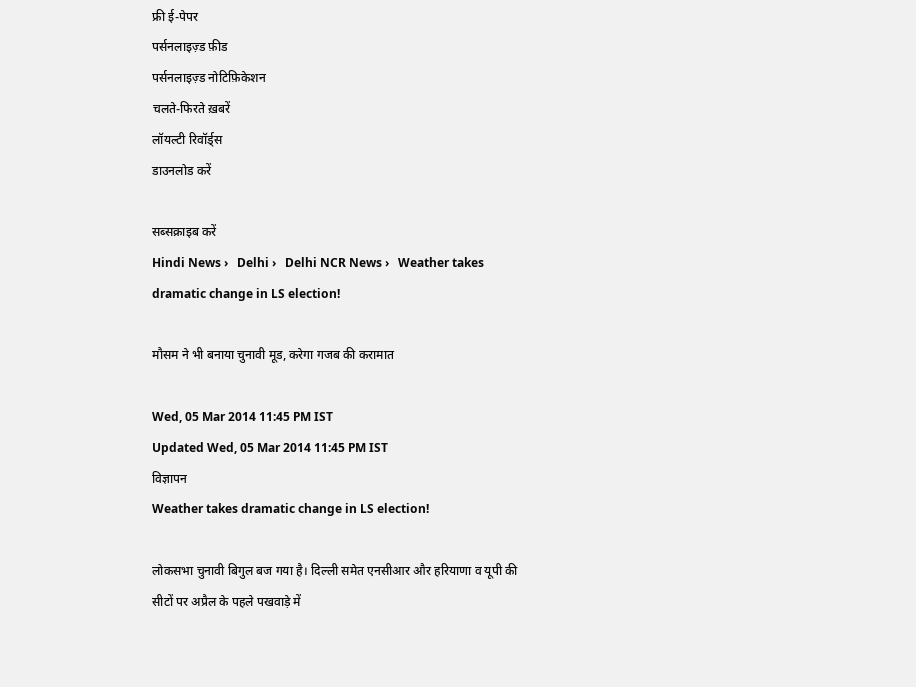फ्री ई-पेपर
पर्सनलाइज़्ड फ़ीड
पर्सनलाइज़्ड नोटिफ़िकेशन
चलते-फिरते ख़बरें
लॉयल्टी रिवॉर्ड्स
डाउनलोड करें

सब्सक्राइब करें
Hindi News ›   Delhi ›   Delhi NCR News ›   Weather takes dramatic change in LS election!

मौसम ने भी बनाया चुनावी मूड, करेगा गजब की करामात

Wed, 05 Mar 2014 11:45 PM IST
Updated Wed, 05 Mar 2014 11:45 PM IST
विज्ञापन
Weather takes dramatic change in LS election!

लोकसभा चुनावी बिगुल बज गया है। दिल्ली समेत एनसीआर और हरियाणा व यूपी की सीटों पर अप्रैल के पहले पखवाड़े में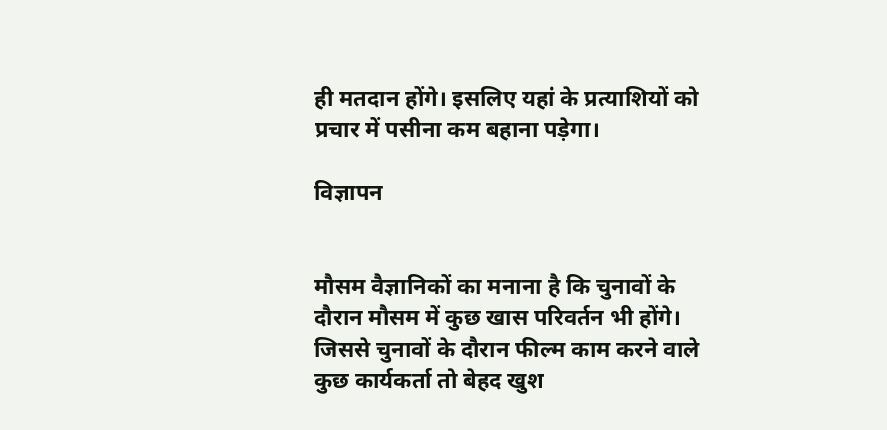ही मतदान होंगे। इसलिए यहां के प्रत्याशियों को प्रचार में पसीना कम बहाना पड़ेगा।

विज्ञापन


मौसम वैज्ञानिकों का मनाना है कि चुनावों के दौरान मौसम में कुछ खास परिवर्तन भी होंगे। जिससे चुनावों के दौरान फील्म काम करने वाले कुछ कार्यकर्ता तो बेहद खुश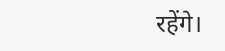रहेंगे।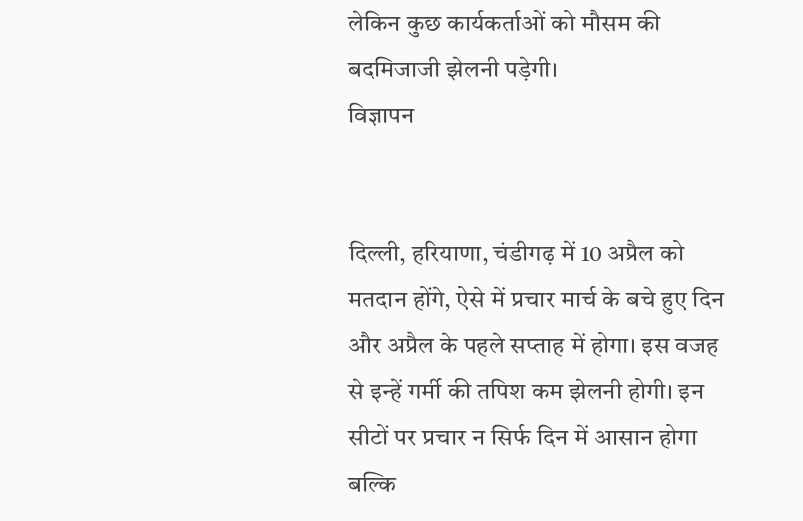लेकिन कुछ कार्यकर्ताओं को मौसम की बदमिजाजी झेलनी पड़ेगी।
विज्ञापन


दिल्ली, हरियाणा, चंडीगढ़ में 10 अप्रैल को मतदान होंगे, ऐसे में प्रचार मार्च के बचे हुए दिन और अप्रैल के पहले सप्ताह में होगा। इस वजह से इन्हें गर्मी की तपिश कम झेलनी होगी। इन सीटों पर प्रचार न सिर्फ दिन में आसान होगा बल्कि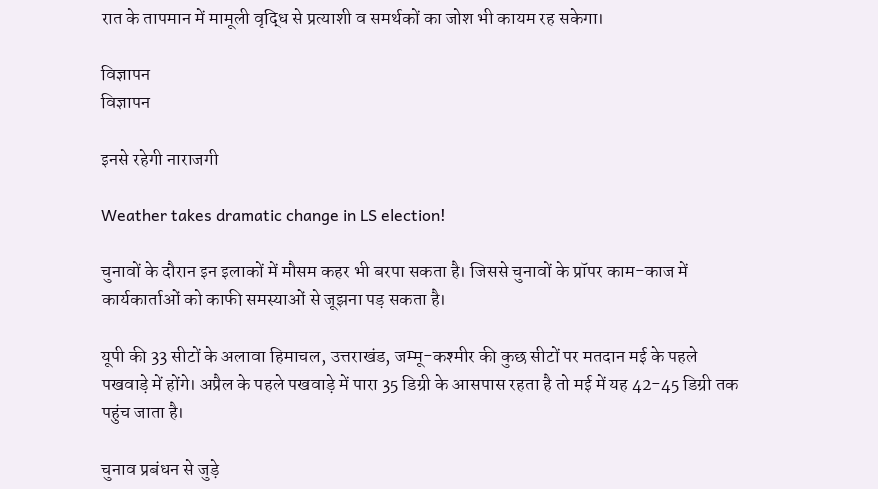रात के तापमान में मामूली वृद्धि से प्रत्याशी व समर्थकों का जोश भी कायम रह सकेगा।

विज्ञापन
विज्ञापन

इनसे रहेगी नाराजगी

Weather takes dramatic change in LS election!

चुनावों के दौरान इन ‌इलाकों में मौसम कहर भी बरपा सकता है। जिससे चुनावों के प्रॉपर काम-काज में कार्यकार्ताओं को काफी समस्याओं से जूझना पड़ सकता है।

यूपी की 33 सीटों के अलावा हिमाचल, उत्तराखंड, जम्मू-कश्मीर की कुछ सीटों पर मतदान मई के पहले पखवाड़े में होंगे। अप्रैल के पहले पखवाड़े में पारा 35 डिग्री के आसपास रहता है तो मई में यह 42-45 डिग्री तक पहुंच जाता है।

चुनाव प्रबंधन से जुड़े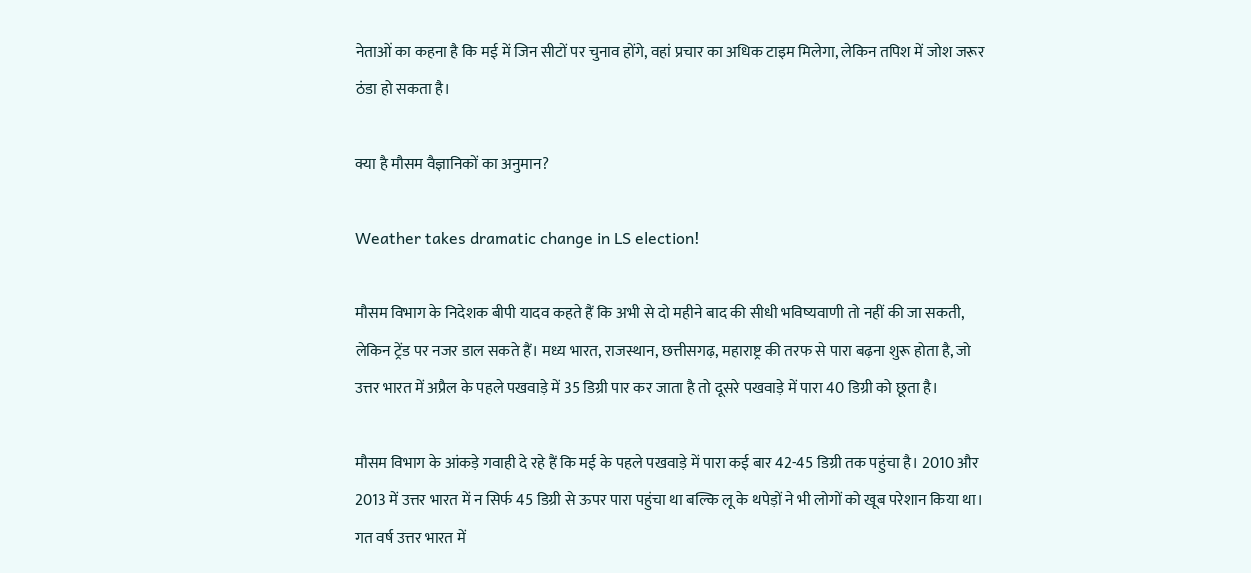नेताओं का कहना है कि मई में जिन सीटों पर चुनाव होंगे, वहां प्रचार का अधिक टाइम मिलेगा, लेकिन तपिश में जोश जरूर ठंडा हो सकता है।

क्या है मौसम वैज्ञानिकों का अनुमान?

Weather takes dramatic change in LS election!

मौसम विभाग के निदेशक बीपी यादव कहते हैं कि अभी से दो महीने बाद की सीधी भविष्यवाणी तो नहीं की जा सकती, लेकिन ट्रेंड पर नजर डाल सकते हैं। मध्य भारत, राजस्थान, छत्तीसगढ़, महाराष्ट्र की तरफ से पारा बढ़ना शुरू होता है, जो उत्तर भारत में अप्रैल के पहले पखवाड़े में 35 डिग्री पार कर जाता है तो दूसरे पखवाड़े में पारा 40 डिग्री को छूता है।

मौसम विभाग के आंकड़े गवाही दे रहे हैं कि मई के पहले पखवाड़े में पारा कई बार 42-45 डिग्री तक पहुंचा है। 2010 और 2013 में उत्तर भारत में न सिर्फ 45 डिग्री से ऊपर पारा पहुंचा था बल्कि लू के थपेड़ों ने भी लोगों को खूब परेशान किया था। गत वर्ष उत्तर भारत में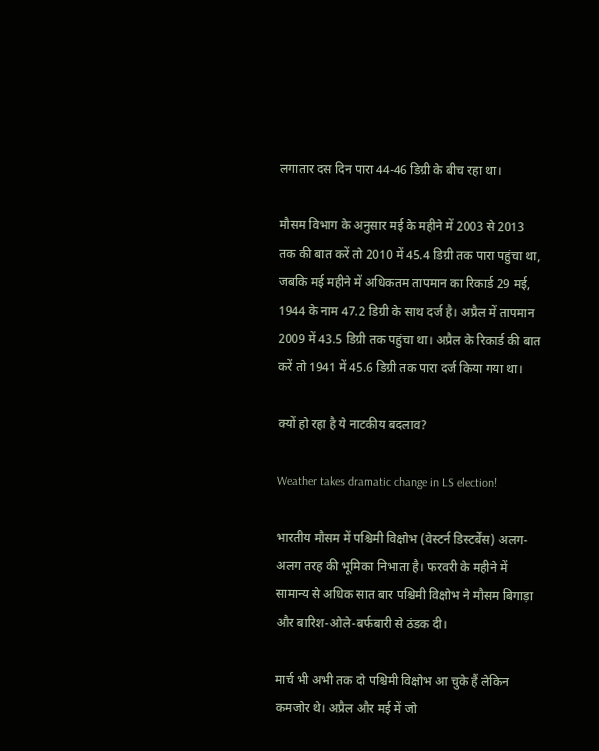लगातार दस दिन पारा 44-46 डिग्री के बीच रहा था।

मौसम विभाग के अनुसार मई के महीने में 2003 से 2013 तक की बात करें तो 2010 में 45.4 डिग्री तक पारा पहुंचा था, जबकि मई महीने में अधिकतम तापमान का रिकार्ड 29 मई, 1944 के नाम 47.2 डिग्री के साथ दर्ज है। अप्रैल में तापमान 2009 में 43.5 डिग्री तक पहुंचा था। अप्रैल के रिकार्ड की बात करें तो 1941 में 45.6 डिग्री तक पारा दर्ज किया गया था।

क्यों हो रहा है ये नाटकीय बदलाव?

Weather takes dramatic change in LS election!

भारतीय मौसम में पश्चिमी विक्षोभ (वेस्टर्न डिस्टर्बेंस) अलग-अलग तरह की भूमिका निभाता है। फरवरी के महीने में सामान्य से अधिक सात बार पश्चिमी विक्षोभ ने मौसम बिगाड़ा और बारिश-ओले-बर्फबारी से ठंडक दी।

मार्च भी अभी तक दो पश्चिमी विक्षोभ आ चुके हैं लेकिन कमजोर थे। अप्रैल और मई में जो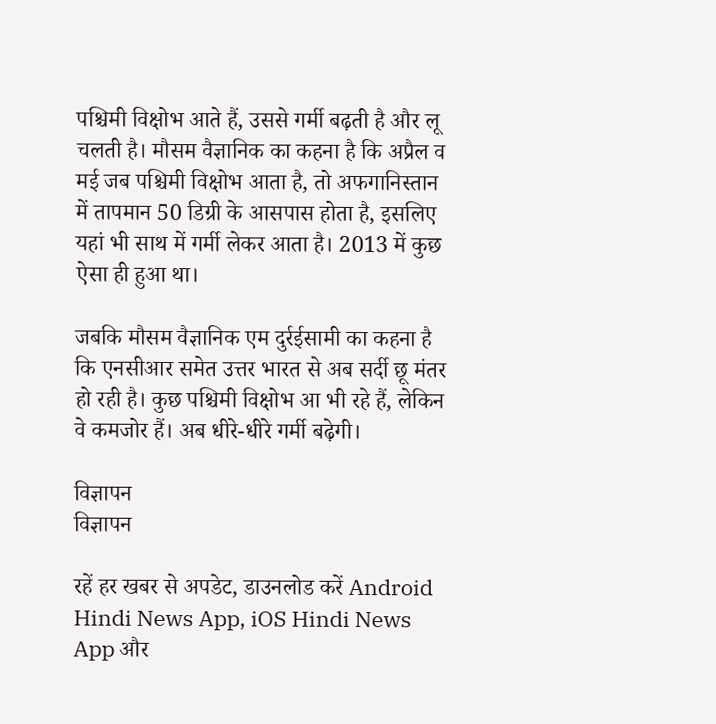पश्चिमी विक्षोभ आते हैं, उससे गर्मी बढ़ती है और लू चलती है। मौसम वैज्ञानिक का कहना है कि अप्रैल व मई जब पश्चिमी विक्षोभ आता है, तो अफगानिस्तान में तापमान 50 डिग्री के आसपास होता है, इसलिए यहां भी साथ में गर्मी लेकर आता है। 2013 में कुछ ऐसा ही हुआ था।

जबकि मौसम वैज्ञानिक एम दुर्रईसामी का कहना है कि एनसीआर समेत उत्तर भारत से अब सर्दी छू मंतर हो रही है। कुछ पश्चिमी विक्षोभ आ भी रहे हैं, लेकिन वे कमजोर हैं। अब धीरे-धीरे गर्मी बढ़ेगी।

विज्ञापन
विज्ञापन

रहें हर खबर से अपडेट, डाउनलोड करें Android Hindi News App, iOS Hindi News App और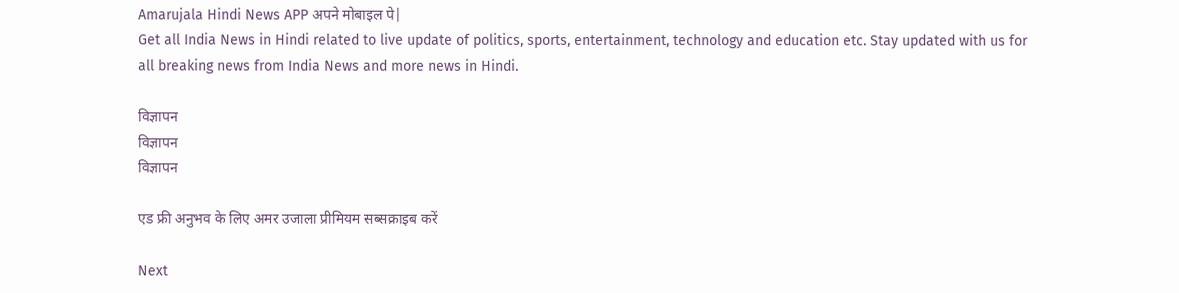Amarujala Hindi News APP अपने मोबाइल पे|
Get all India News in Hindi related to live update of politics, sports, entertainment, technology and education etc. Stay updated with us for all breaking news from India News and more news in Hindi.

विज्ञापन
विज्ञापन
विज्ञापन

एड फ्री अनुभव के लिए अमर उजाला प्रीमियम सब्सक्राइब करें

Next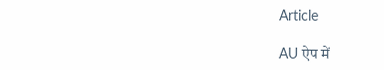Article

AU ऐप में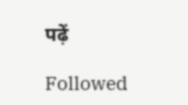पढ़ें

Followed